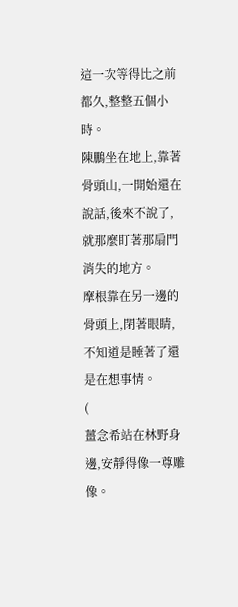這一次等得比之前都久,整整五個小時。
陳鵬坐在地上,靠著骨頭山,一開始還在說話,後來不說了,就那麼盯著那扇門消失的地方。
摩根靠在另一邊的骨頭上,閉著眼睛,不知道是睡著了還是在想事情。
(
薑念希站在林野身邊,安靜得像一尊雕像。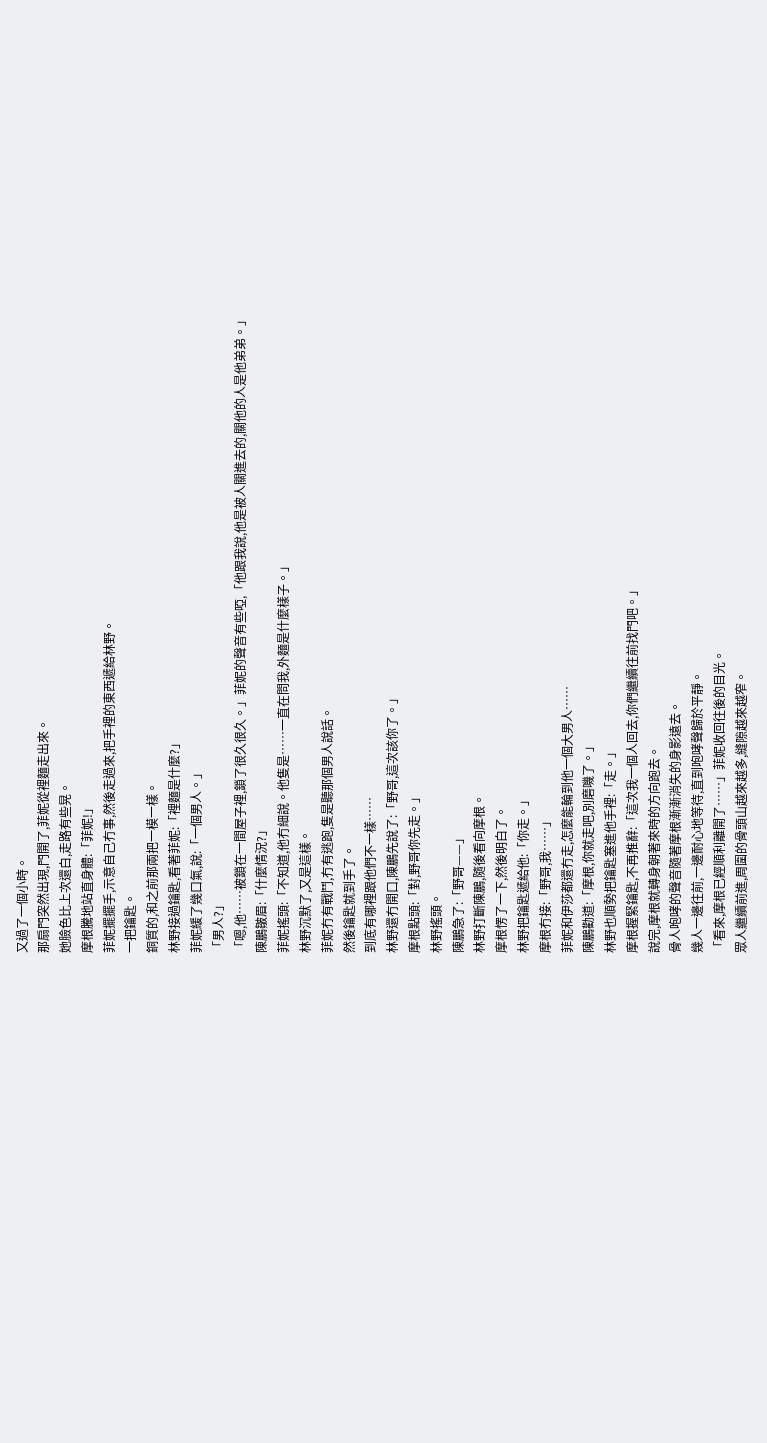又過了一個小時。
那扇門突然出現,門開了,菲妮從裡麵走出來。
她臉色比上次還白,走路有些晃。
摩根騰地站直身體:「菲妮!」
菲妮擺擺手,示意自己冇事,然後走過來,把手裡的東西遞給林野。
一把鑰匙。
銅質的,和之前那兩把一模一樣。
林野接過鑰匙,看著菲妮:「裡麵是什麼?」
菲妮緩了幾口氣,說:「一個男人。」
「男人?」
「嗯,他……被鎖在一間屋子裡,鎖了很久很久。」菲妮的聲音有些啞,「他跟我說,他是被人關進去的,關他的人是他弟弟。」
陳鵬皺眉:「什麼情況?」
菲妮搖頭:「不知道,他冇細說。他隻是……一直在問我,外麵是什麼樣子。」
林野沉默了,又是這樣。
菲妮冇有戰鬥,冇有逃跑,隻是聽那個男人說話。
然後鑰匙就到手了。
到底有哪裡跟他們不一樣……
林野還冇開口,陳鵬先說了:「野哥,這次該你了。」
摩根點頭:「對,野哥你先走。」
林野搖頭。
陳鵬急了:「野哥——」
林野打斷陳鵬,隨後看向摩根。
摩根愣了一下,然後明白了。
林野把鑰匙遞給他:「你走。」
摩根冇接:「野哥,我……」
菲妮和伊莎都還冇走,怎麼能輪到他一個大男人……
陳鵬勸道:「摩根,你就走吧,別磨嘰了。」
林野也順勢把鑰匙塞進他手裡:「走。」
摩根握緊鑰匙,不再推辭:「這次我一個人回去,你們繼續往前找門吧。」
說完,摩根就轉身朝著來時的方向跑去。
骨人咆哮的聲音隨著摩根漸漸消失的身影遠去。
幾人一邊往前,一邊耐心地等待,直到咆哮聲歸於平靜。
「看來,摩根已經順利離開了……」菲妮收回往後的目光。
眾人繼續前進,周圍的骨頭山越來越多,縫隙越來越窄。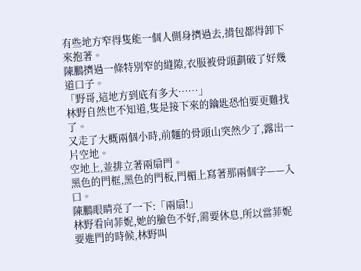有些地方窄得隻能一個人側身擠過去,揹包都得卸下來抱著。
陳鵬擠過一條特別窄的縫隙,衣服被骨頭劃破了好幾道口子。
「野哥,這地方到底有多大……」
林野自然也不知道,隻是接下來的鑰匙恐怕要更難找了。
又走了大概兩個小時,前麵的骨頭山突然少了,露出一片空地。
空地上,並排立著兩扇門。
黑色的門框,黑色的門板,門楣上寫著那兩個字——入口。
陳鵬眼睛亮了一下:「兩扇!」
林野看向菲妮,她的臉色不好,需要休息,所以當菲妮要進門的時候,林野叫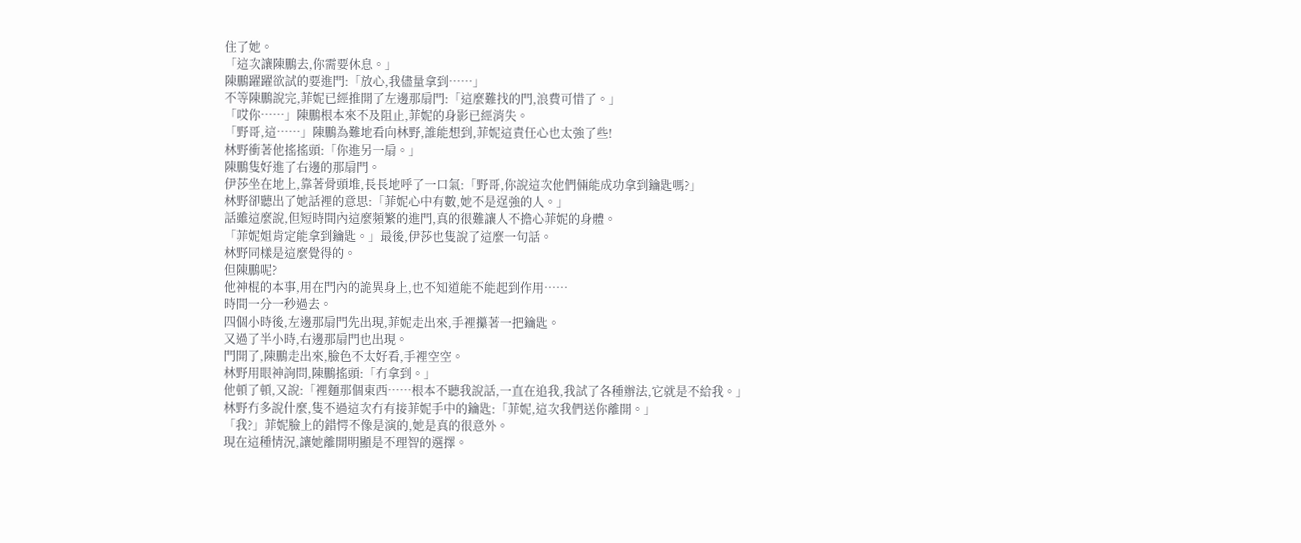住了她。
「這次讓陳鵬去,你需要休息。」
陳鵬躍躍欲試的要進門:「放心,我儘量拿到……」
不等陳鵬說完,菲妮已經推開了左邊那扇門:「這麼難找的門,浪費可惜了。」
「哎你……」陳鵬根本來不及阻止,菲妮的身影已經消失。
「野哥,這……」陳鵬為難地看向林野,誰能想到,菲妮這責任心也太強了些!
林野衝著他搖搖頭:「你進另一扇。」
陳鵬隻好進了右邊的那扇門。
伊莎坐在地上,靠著骨頭堆,長長地呼了一口氣:「野哥,你說這次他們倆能成功拿到鑰匙嗎?」
林野卻聽出了她話裡的意思:「菲妮心中有數,她不是逞強的人。」
話雖這麼說,但短時間內這麼頻繁的進門,真的很難讓人不擔心菲妮的身體。
「菲妮姐肯定能拿到鑰匙。」最後,伊莎也隻說了這麼一句話。
林野同樣是這麼覺得的。
但陳鵬呢?
他神棍的本事,用在門內的詭異身上,也不知道能不能起到作用……
時間一分一秒過去。
四個小時後,左邊那扇門先出現,菲妮走出來,手裡攥著一把鑰匙。
又過了半小時,右邊那扇門也出現。
門開了,陳鵬走出來,臉色不太好看,手裡空空。
林野用眼神詢問,陳鵬搖頭:「冇拿到。」
他頓了頓,又說:「裡麵那個東西……根本不聽我說話,一直在追我,我試了各種辦法,它就是不給我。」
林野冇多說什麼,隻不過這次冇有接菲妮手中的鑰匙:「菲妮,這次我們送你離開。」
「我?」菲妮臉上的錯愕不像是演的,她是真的很意外。
現在這種情況,讓她離開明顯是不理智的選擇。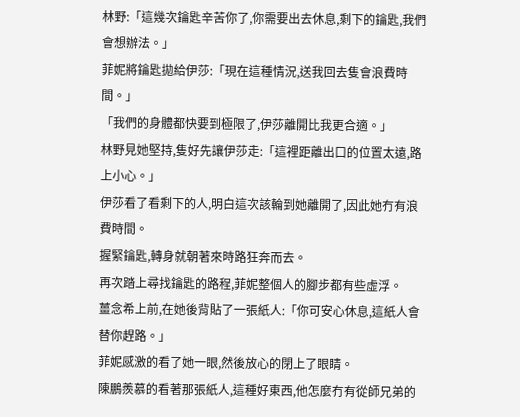林野:「這幾次鑰匙辛苦你了,你需要出去休息,剩下的鑰匙,我們會想辦法。」
菲妮將鑰匙拋給伊莎:「現在這種情況,送我回去隻會浪費時間。」
「我們的身體都快要到極限了,伊莎離開比我更合適。」
林野見她堅持,隻好先讓伊莎走:「這裡距離出口的位置太遠,路上小心。」
伊莎看了看剩下的人,明白這次該輪到她離開了,因此她冇有浪費時間。
握緊鑰匙,轉身就朝著來時路狂奔而去。
再次踏上尋找鑰匙的路程,菲妮整個人的腳步都有些虛浮。
薑念希上前,在她後背貼了一張紙人:「你可安心休息,這紙人會替你趕路。」
菲妮感激的看了她一眼,然後放心的閉上了眼睛。
陳鵬羨慕的看著那張紙人,這種好東西,他怎麼冇有從師兄弟的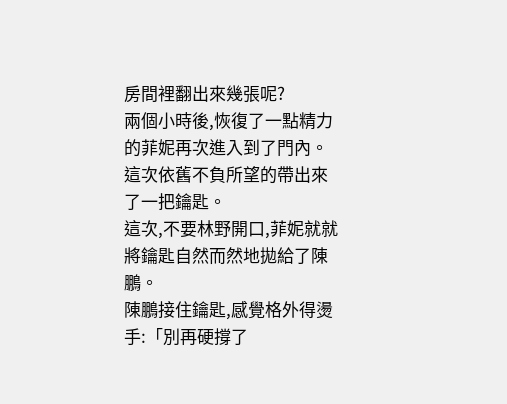房間裡翻出來幾張呢?
兩個小時後,恢復了一點精力的菲妮再次進入到了門內。
這次依舊不負所望的帶出來了一把鑰匙。
這次,不要林野開口,菲妮就就將鑰匙自然而然地拋給了陳鵬。
陳鵬接住鑰匙,感覺格外得燙手:「別再硬撐了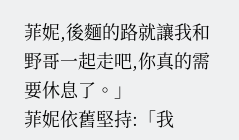菲妮,後麵的路就讓我和野哥一起走吧,你真的需要休息了。」
菲妮依舊堅持:「我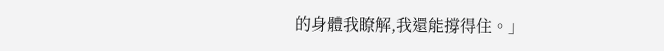的身體我瞭解,我還能撐得住。」